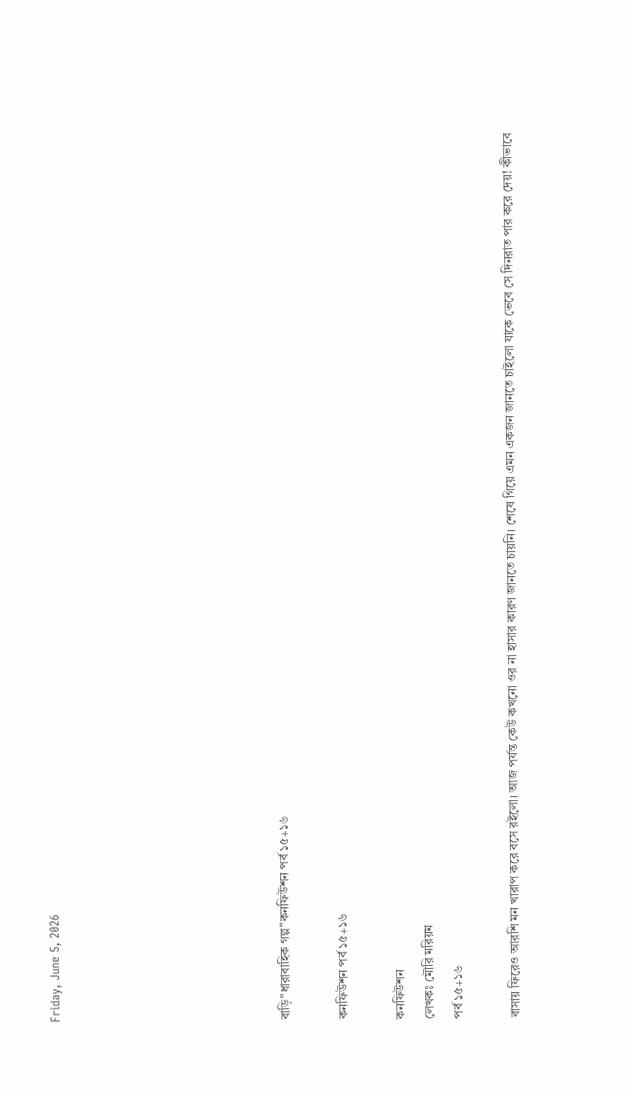Friday, June 5, 2026







বাড়ি"ধারাবাহিক গল্প"কনফিউশন পর্ব ১৫+১৬

কনফিউশন পর্ব ১৫+১৬

কনফিউশন
লেখকঃ মৌরি মরিয়ম
পর্ব ১৫+১৬

বাসায় ফিরেও আরশি মন খারাপ করে বসে রইলো। আজ পর্যন্ত কেউ কখনো ওর না হাসার কারণ জানতে চায়নি। শেষে গিয়ে এমন একজন জানতে চাইলো যাকে ভেবে সে দিনরাত পার করে দেয়! কীভাবে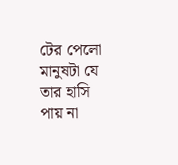টের পেলো মানুষটা যে তার হাসি পায় না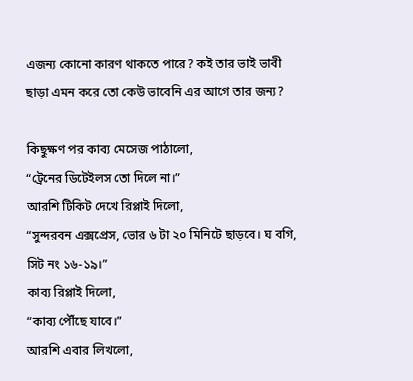এজন্য কোনো কারণ থাকতে পারে? কই তার ভাই ভাবী ছাড়া এমন করে তো কেউ ভাবেনি এর আগে তার জন্য?

কিছুক্ষণ পর কাব্য মেসেজ পাঠালো,
“ট্রেনের ডিটেইলস তো দিলে না।”
আরশি টিকিট দেখে রিপ্লাই দিলো,
“সুন্দরবন এক্সপ্রেস, ভোর ৬ টা ২০ মিনিটে ছাড়বে। ঘ বগি, সিট নং ১৬-১৯।”
কাব্য রিপ্লাই দিলো,
“কাব্য পৌঁছে যাবে।”
আরশি এবার লিখলো,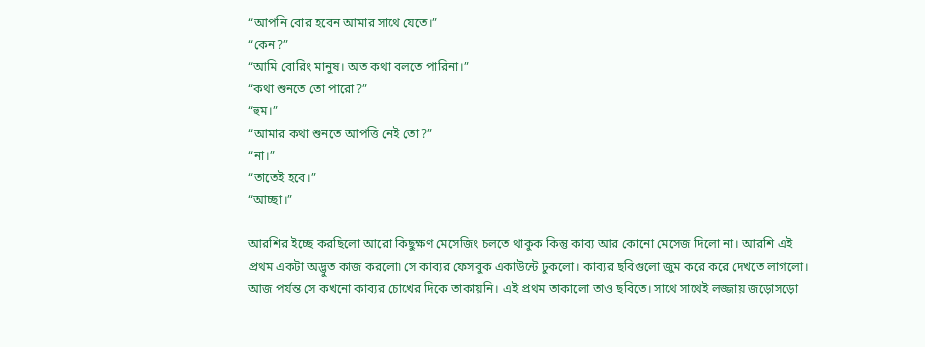“আপনি বোর হবেন আমার সাথে যেতে।”
“কেন?”
“আমি বোরিং মানুষ। অত কথা বলতে পারিনা।”
“কথা শুনতে তো পারো?”
“হুম।”
“আমার কথা শুনতে আপত্তি নেই তো?”
“না।”
“তাতেই হবে।”
“আচ্ছা।”

আরশির ইচ্ছে করছিলো আরো কিছুক্ষণ মেসেজিং চলতে থাকুক কিন্তু কাব্য আর কোনো মেসেজ দিলো না। আরশি এই প্রথম একটা অদ্ভুত কাজ করলো৷ সে কাব্যর ফেসবুক একাউন্টে ঢুকলো। কাব্যর ছবিগুলো জুম করে করে দেখতে লাগলো। আজ পর্যন্ত সে কখনো কাব্যর চোখের দিকে তাকায়নি। এই প্রথম তাকালো তাও ছবিতে। সাথে সাথেই লজ্জায় জড়োসড়ো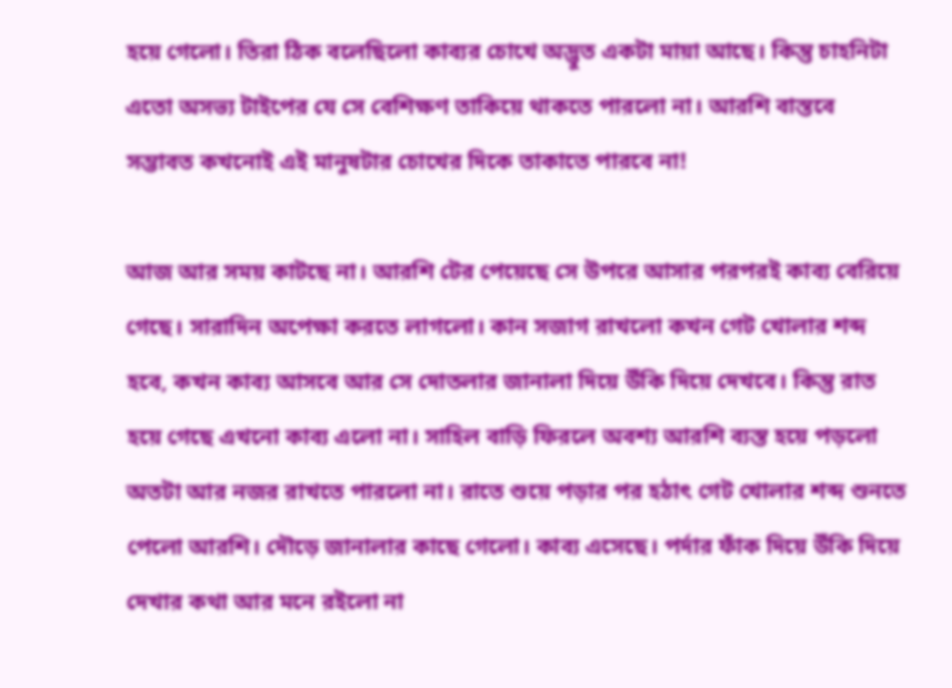হয়ে গেলো। তিরা ঠিক বলেছিলো কাব্যর চোখে অদ্ভুত একটা মায়া আছে। কিন্তু চাহনিটা এতো অসভ্য টাইপের যে সে বেশিক্ষণ তাকিয়ে থাকতে পারলো না। আরশি বাস্তবে সম্ভাবত কখনোই এই মানুষটার চোখের দিকে তাকাতে পারবে না!

আজ আর সময় কাটছে না। আরশি টের পেয়েছে সে উপরে আসার পরপরই কাব্য বেরিয়ে গেছে। সারাদিন অপেক্ষা করতে লাগলো। কান সজাগ রাখলো কখন গেট খোলার শব্দ হবে, কখন কাব্য আসবে আর সে দোতলার জানালা দিয়ে উঁকি দিয়ে দেখবে। কিন্তু রাত হয়ে গেছে এখনো কাব্য এলো না। সাহিল বাড়ি ফিরলে অবশ্য আরশি ব্যস্ত হয়ে পড়লো অতটা আর নজর রাখতে পারলো না। রাতে শুয়ে পড়ার পর হঠাৎ গেট খোলার শব্দ শুনতে পেলো আরশি। দৌড়ে জানালার কাছে গেলো। কাব্য এসেছে। পর্দার ফাঁক দিয়ে উঁকি দিয়ে দেখার কথা আর মনে রইলো না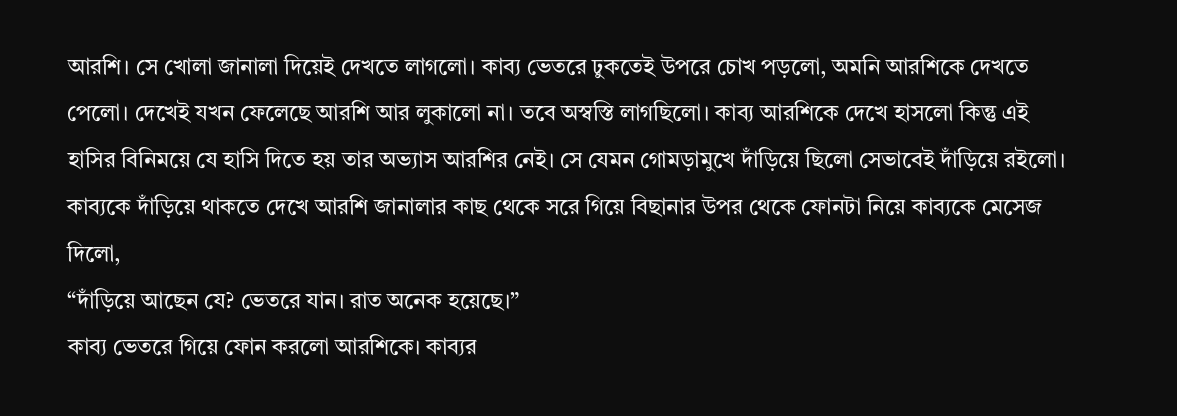আরশি। সে খোলা জানালা দিয়েই দেখতে লাগলো। কাব্য ভেতরে ঢুকতেই উপরে চোখ পড়লো, অমনি আরশিকে দেখতে পেলো। দেখেই যখন ফেলেছে আরশি আর লুকালো না। তবে অস্বস্তি লাগছিলো। কাব্য আরশিকে দেখে হাসলো কিন্তু এই হাসির বিনিময়ে যে হাসি দিতে হয় তার অভ্যাস আরশির নেই। সে যেমন গোমড়ামুখে দাঁড়িয়ে ছিলো সেভাবেই দাঁড়িয়ে রইলো। কাব্যকে দাঁড়িয়ে থাকতে দেখে আরশি জানালার কাছ থেকে সরে গিয়ে বিছানার উপর থেকে ফোনটা নিয়ে কাব্যকে মেসেজ দিলো,
“দাঁড়িয়ে আছেন যে? ভেতরে যান। রাত অনেক হয়েছে।”
কাব্য ভেতরে গিয়ে ফোন করলো আরশিকে। কাব্যর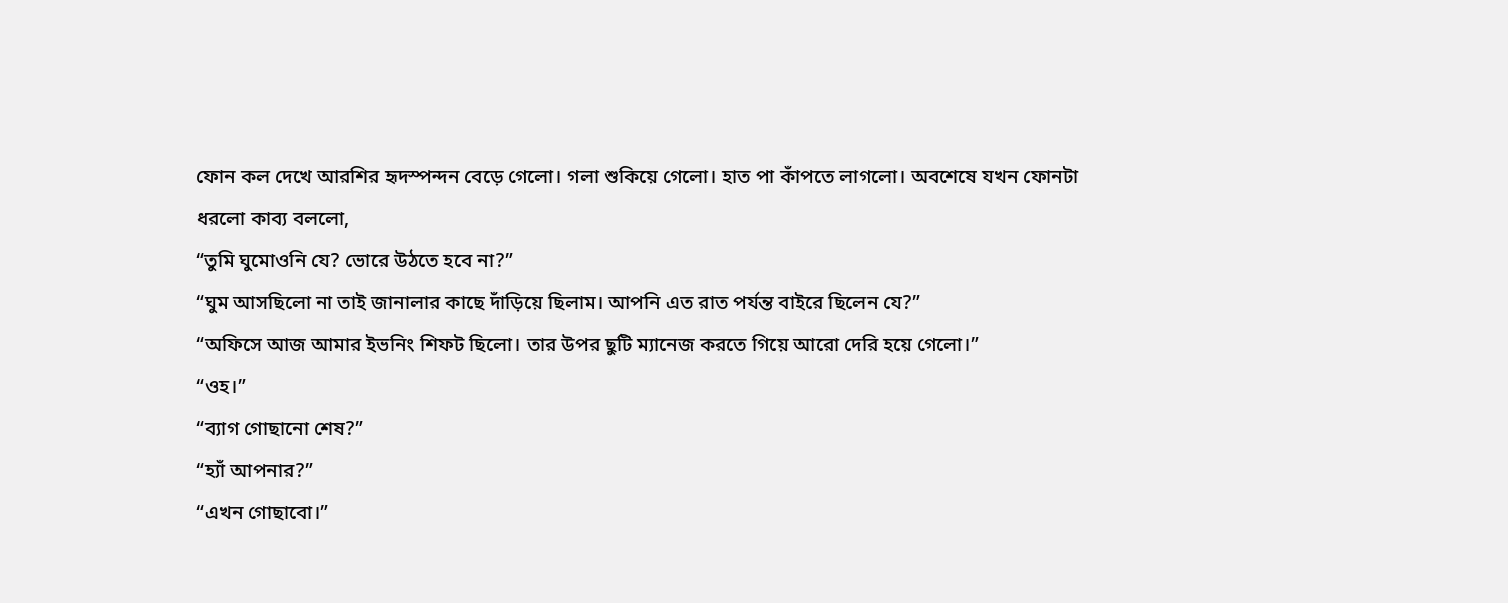ফোন কল দেখে আরশির হৃদস্পন্দন বেড়ে গেলো। গলা শুকিয়ে গেলো। হাত পা কাঁপতে লাগলো। অবশেষে যখন ফোনটা ধরলো কাব্য বললো,
“তুমি ঘুমোওনি যে? ভোরে উঠতে হবে না?”
“ঘুম আসছিলো না তাই জানালার কাছে দাঁড়িয়ে ছিলাম। আপনি এত রাত পর্যন্ত বাইরে ছিলেন যে?”
“অফিসে আজ আমার ইভনিং শিফট ছিলো। তার উপর ছুটি ম্যানেজ করতে গিয়ে আরো দেরি হয়ে গেলো।”
“ওহ।”
“ব্যাগ গোছানো শেষ?”
“হ্যাঁ আপনার?”
“এখন গোছাবো।”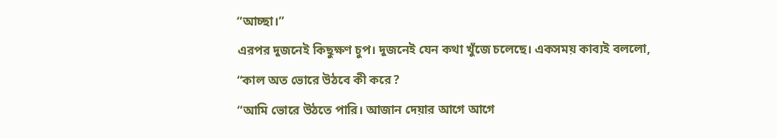“আচ্ছা।”
এরপর দুজনেই কিছুক্ষণ চুপ। দুজনেই যেন কথা খুঁজে চলেছে। একসময় কাব্যই বললো,
“কাল অত ভোরে উঠবে কী করে?
“আমি ভোরে উঠতে পারি। আজান দেয়ার আগে আগে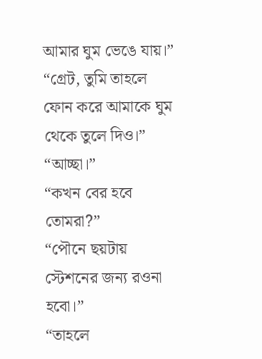আমার ঘুম ভেঙে যায়।”
“গ্রেট, তুমি তাহলে ফোন করে আমাকে ঘুম থেকে তুলে দিও।”
“আচ্ছা।”
“কখন বের হবে তোমরা?”
“পৌনে ছয়টায় স্টেশনের জন্য রওনা হবো।”
“তাহলে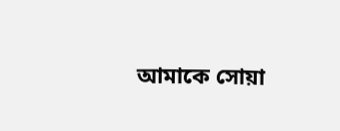আমাকে সোয়া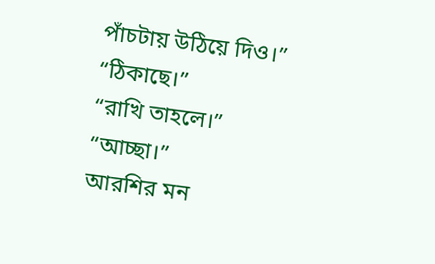পাঁচটায় উঠিয়ে দিও।”
“ঠিকাছে।”
“রাখি তাহলে।”
“আচ্ছা।”
আরশির মন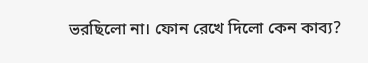ভরছিলো না। ফোন রেখে দিলো কেন কাব্য?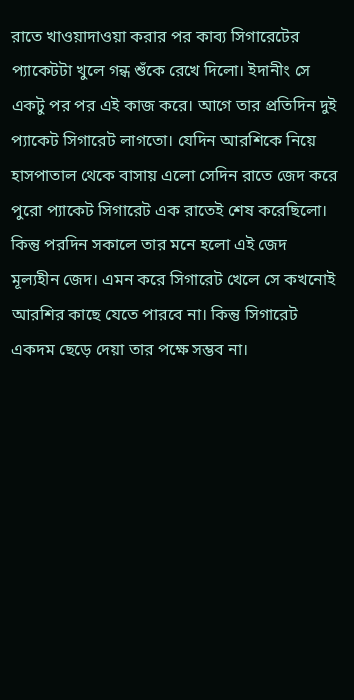রাতে খাওয়াদাওয়া করার পর কাব্য সিগারেটের প্যাকেটটা খুলে গন্ধ শুঁকে রেখে দিলো। ইদানীং সে একটু পর পর এই কাজ করে। আগে তার প্রতিদিন দুই প্যাকেট সিগারেট লাগতো। যেদিন আরশিকে নিয়ে হাসপাতাল থেকে বাসায় এলো সেদিন রাতে জেদ করে পুরো প্যাকেট সিগারেট এক রাতেই শেষ করেছিলো। কিন্তু পরদিন সকালে তার মনে হলো এই জেদ মূল্যহীন জেদ। এমন করে সিগারেট খেলে সে কখনোই আরশির কাছে যেতে পারবে না। কিন্তু সিগারেট একদম ছেড়ে দেয়া তার পক্ষে সম্ভব না।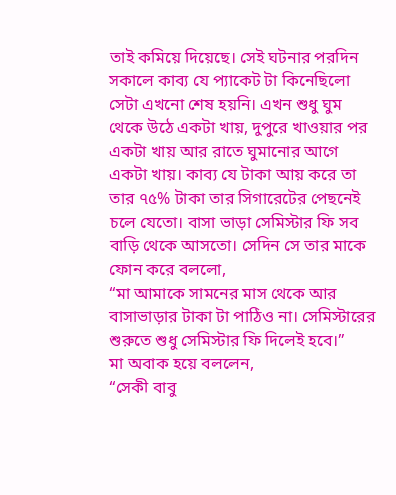তাই কমিয়ে দিয়েছে। সেই ঘটনার পরদিন সকালে কাব্য যে প্যাকেট টা কিনেছিলো সেটা এখনো শেষ হয়নি। এখন শুধু ঘুম থেকে উঠে একটা খায়, দুপুরে খাওয়ার পর একটা খায় আর রাতে ঘুমানোর আগে একটা খায়। কাব্য যে টাকা আয় করে তা তার ৭৫% টাকা তার সিগারেটের পেছনেই চলে যেতো। বাসা ভাড়া সেমিস্টার ফি সব বাড়ি থেকে আসতো। সেদিন সে তার মাকে ফোন করে বললো,
“মা আমাকে সামনের মাস থেকে আর বাসাভাড়ার টাকা টা পাঠিও না। সেমিস্টারের শুরুতে শুধু সেমিস্টার ফি দিলেই হবে।”
মা অবাক হয়ে বললেন,
“সেকী বাবু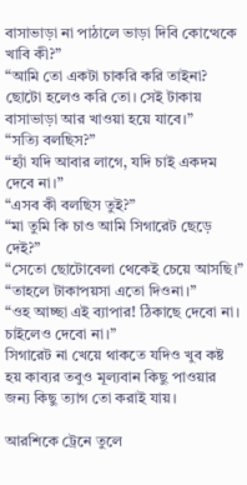বাসাভাড়া না পাঠালে ভাড়া দিবি কোত্থেকে খাবি কী?”
“আমি তো একটা চাকরি করি তাইনা? ছোটো হলেও করি তো। সেই টাকায় বাসাভাড়া আর খাওয়া হয়ে যাবে।”
“সত্যি বলছিস?”
“হ্যাঁ যদি আবার লাগে, যদি চাই একদম দেবে না।”
“এসব কী বলছিস তুই?”
“মা তুমি কি চাও আমি সিগারেট ছেড়ে দেই?”
“সেতো ছোটোবেলা থেকেই চেয়ে আসছি।”
“তাহলে টাকাপয়সা এতো দিওনা।”
“ওহ আচ্ছা এই ব্যাপার! ঠিকাছে দেবো না। চাইলেও দেবো না।”
সিগারেট না খেয়ে থাকতে যদিও খুব কষ্ট হয় কাব্যর তবুও মূল্যবান কিছু পাওয়ার জন্য কিছু ত্যাগ তো করাই যায়।

আরশিকে ট্রেনে তুলে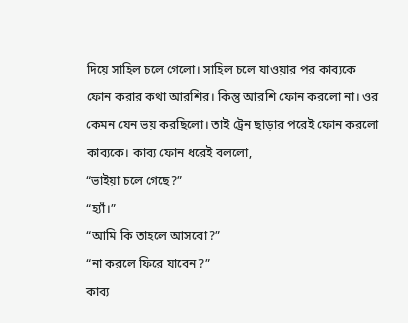দিয়ে সাহিল চলে গেলো। সাহিল চলে যাওয়ার পর কাব্যকে ফোন করার কথা আরশির। কিন্তু আরশি ফোন করলো না। ওর কেমন যেন ভয় করছিলো। তাই ট্রেন ছাড়ার পরেই ফোন করলো কাব্যকে। কাব্য ফোন ধরেই বললো,
“ভাইয়া চলে গেছে?”
“হ্যাঁ।”
“আমি কি তাহলে আসবো?”
“না করলে ফিরে যাবেন?”
কাব্য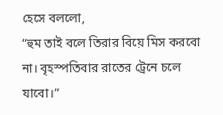হেসে বললো,
“হুম তাই বলে তিরার বিয়ে মিস করবো না। বৃহস্পতিবার রাতের ট্রেনে চলে যাবো।”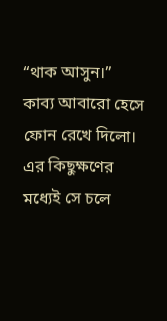“থাক আসুন।”
কাব্য আবারো হেসে ফোন রেখে দিলো। এর কিছুক্ষণের মধ্যেই সে চলে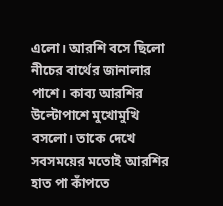এলো। আরশি বসে ছিলো নীচের বার্থের জানালার পাশে। কাব্য আরশির উল্টোপাশে মুখোমুখি বসলো। তাকে দেখে সবসময়ের মতোই আরশির হাত পা কাঁপতে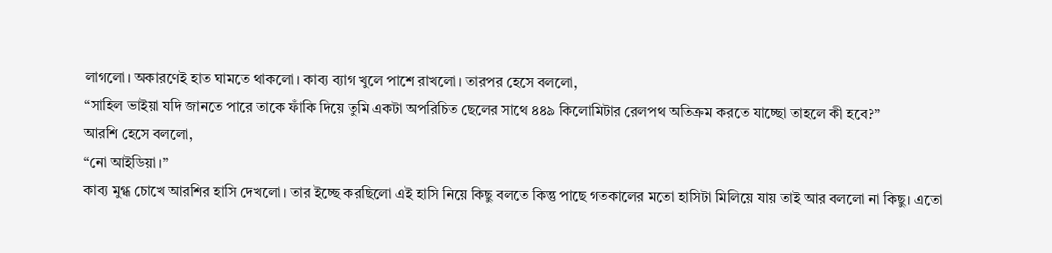লাগলো। অকারণেই হাত ঘামতে থাকলো। কাব্য ব্যাগ খুলে পাশে রাখলো। তারপর হেসে বললো,
“সাহিল ভাইয়া যদি জানতে পারে তাকে ফাঁকি দিয়ে তুমি একটা অপরিচিত ছেলের সাথে ৪৪৯ কিলোমিটার রেলপথ অতিক্রম করতে যাচ্ছো তাহলে কী হবে?”
আরশি হেসে বললো,
“নো আইডিয়া।”
কাব্য মুগ্ধ চোখে আরশির হাসি দেখলো। তার ইচ্ছে করছিলো এই হাসি নিয়ে কিছু বলতে কিন্তু পাছে গতকালের মতো হাসিটা মিলিয়ে যায় তাই আর বললো না কিছু। এতো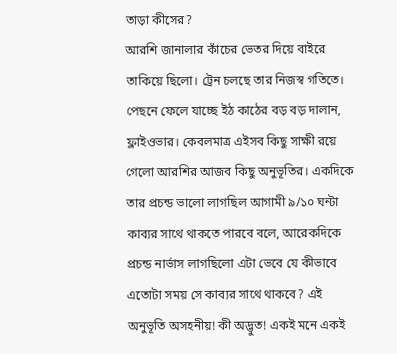তাড়া কীসের?
আরশি জানালার কাঁচের ভেতর দিয়ে বাইরে তাকিয়ে ছিলো। ট্রেন চলছে তার নিজস্ব গতিতে। পেছনে ফেলে যাচ্ছে ইঠ কাঠের বড় বড় দালান, ফ্লাইওভার। কেবলমাত্র এইসব কিছু সাক্ষী রয়ে গেলো আরশির আজব কিছু অনুভূতির। একদিকে তার প্রচন্ড ভালো লাগছিল আগামী ৯/১০ ঘন্টা কাব্যর সাথে থাকতে পারবে বলে, আরেকদিকে প্রচন্ড নার্ভাস লাগছিলো এটা ভেবে যে কীভাবে এতোটা সময় সে কাব্যর সাথে থাকবে? এই অনুভূতি অসহনীয়! কী অদ্ভুত! একই মনে একই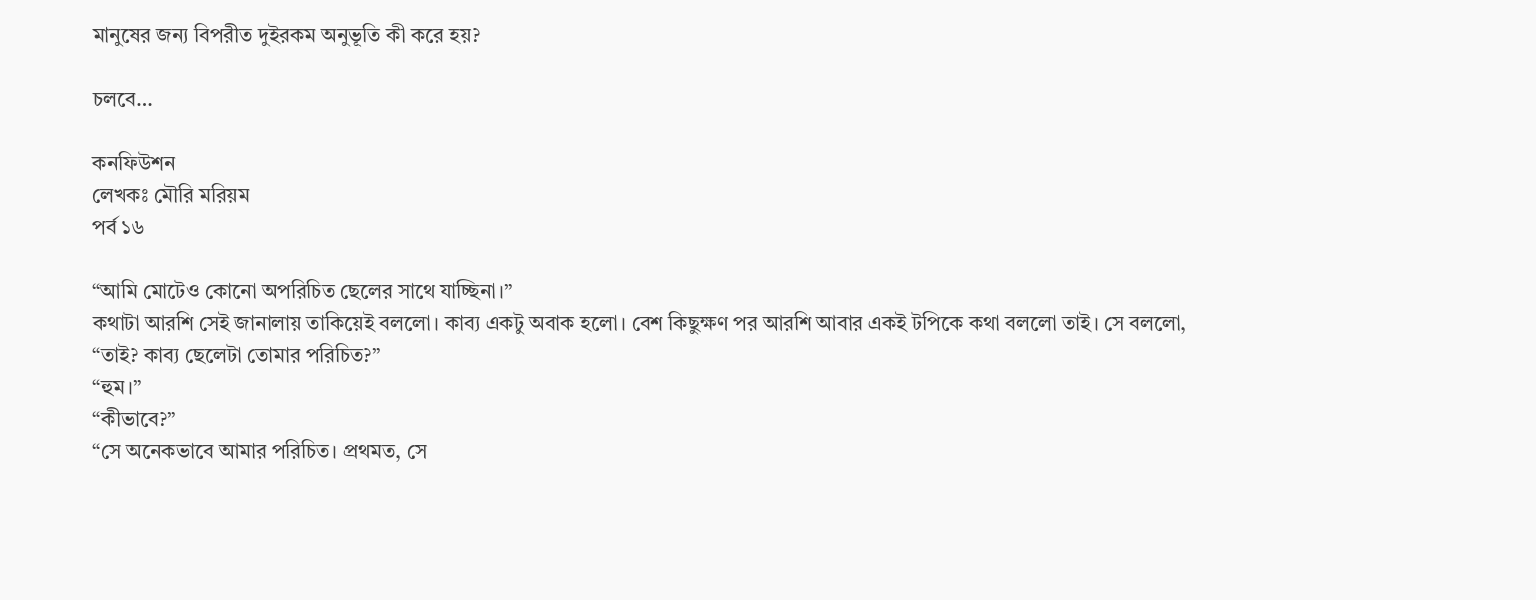মানুষের জন্য বিপরীত দুইরকম অনুভূতি কী করে হয়?

চলবে…

কনফিউশন
লেখকঃ মৌরি মরিয়ম
পর্ব ১৬

“আমি মোটেও কোনো অপরিচিত ছেলের সাথে যাচ্ছিনা।”
কথাটা আরশি সেই জানালায় তাকিয়েই বললো। কাব্য একটু অবাক হলো। বেশ কিছুক্ষণ পর আরশি আবার একই টপিকে কথা বললো তাই। সে বললো,
“তাই? কাব্য ছেলেটা তোমার পরিচিত?”
“হুম।”
“কীভাবে?”
“সে অনেকভাবে আমার পরিচিত। প্রথমত, সে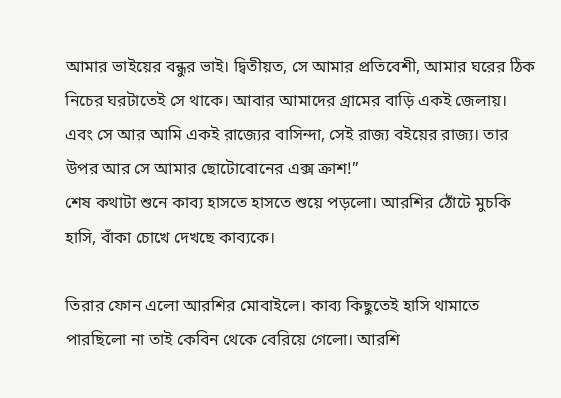আমার ভাইয়ের বন্ধুর ভাই। দ্বিতীয়ত, সে আমার প্রতিবেশী, আমার ঘরের ঠিক নিচের ঘরটাতেই সে থাকে। আবার আমাদের গ্রামের বাড়ি একই জেলায়। এবং সে আর আমি একই রাজ্যের বাসিন্দা, সেই রাজ্য বইয়ের রাজ্য। তার উপর আর সে আমার ছোটোবোনের এক্স ক্রাশ!”
শেষ কথাটা শুনে কাব্য হাসতে হাসতে শুয়ে পড়লো। আরশির ঠোঁটে মুচকি হাসি, বাঁকা চোখে দেখছে কাব্যকে।

তিরার ফোন এলো আরশির মোবাইলে। কাব্য কিছুতেই হাসি থামাতে পারছিলো না তাই কেবিন থেকে বেরিয়ে গেলো। আরশি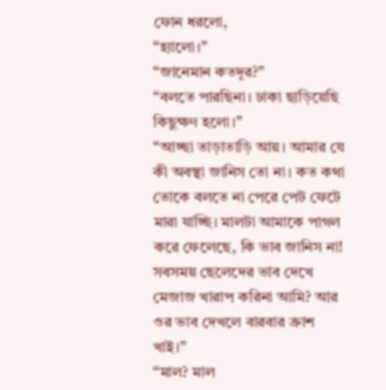ফোন ধরলো,
“হ্যালো।”
“জানেমান কতদূর?”
“বলতে পারছিনা। ঢাকা ছাড়িয়েছি কিছুক্ষণ হলো।”
“আচ্ছা তাড়াতাড়ি আয়। আমার যে কী অবস্থা জানিস তো না। কত কথা তোকে বলতে না পেরে পেট ফেটে মারা যাচ্ছি। মালটা আমাকে পাগল করে ফেলেছে, কি ভাব জানিস না! সবসময় ছেলেদের ভাব দেখে মেজাজ খারাপ করিনা আমি? আর ওর ভাব দেখলে বারবার ক্রাশ খাই।”
“মাল? মাল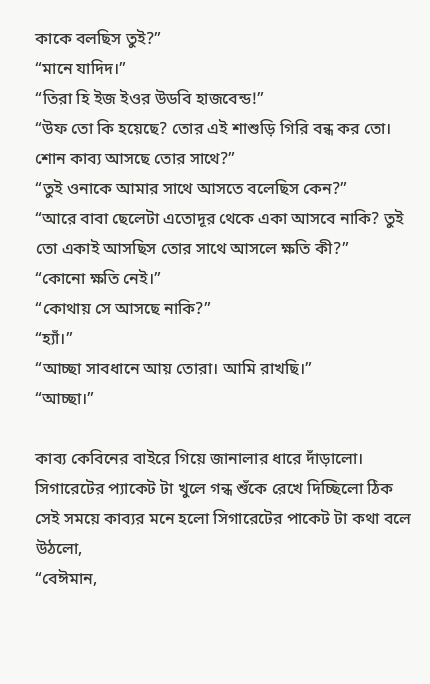কাকে বলছিস তুই?”
“মানে যাদিদ।”
“তিরা হি ইজ ইওর উডবি হাজবেন্ড!”
“উফ তো কি হয়েছে? তোর এই শাশুড়ি গিরি বন্ধ কর তো। শোন কাব্য আসছে তোর সাথে?”
“তুই ওনাকে আমার সাথে আসতে বলেছিস কেন?”
“আরে বাবা ছেলেটা এতোদূর থেকে একা আসবে নাকি? তুই তো একাই আসছিস তোর সাথে আসলে ক্ষতি কী?”
“কোনো ক্ষতি নেই।”
“কোথায় সে আসছে নাকি?”
“হ্যাঁ।”
“আচ্ছা সাবধানে আয় তোরা। আমি রাখছি।”
“আচ্ছা।”

কাব্য কেবিনের বাইরে গিয়ে জানালার ধারে দাঁড়ালো। সিগারেটের প্যাকেট টা খুলে গন্ধ শুঁকে রেখে দিচ্ছিলো ঠিক সেই সময়ে কাব্যর মনে হলো সিগারেটের পাকেট টা কথা বলে উঠলো,
“বেঈমান,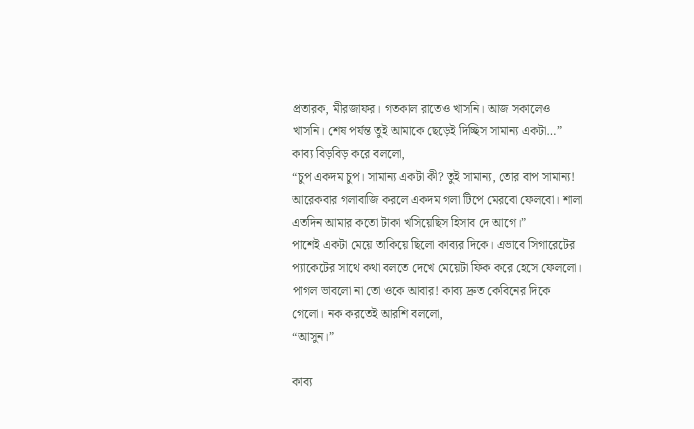প্রতারক, মীরজাফর। গতকাল রাতেও খাসনি। আজ সকালেও খাসনি। শেষ পর্যন্ত তুই আমাকে ছেড়েই দিচ্ছিস সামান্য একটা…”
কাব্য বিড়বিড় করে বললো,
“চুপ একদম চুপ। সামান্য একটা কী? তুই সামান্য, তোর বাপ সামান্য! আরেকবার গলাবাজি করলে একদম গলা টিপে মেরবো ফেলবো। শালা এতদিন আমার কতো টাকা খসিয়েছিস হিসাব দে আগে।”
পাশেই একটা মেয়ে তাকিয়ে ছিলো কাব্যর দিকে। এভাবে সিগারেটের প্যাকেটের সাথে কথা বলতে দেখে মেয়েটা ফিক করে হেসে ফেললো। পাগল ভাবলো না তো ওকে আবার! কাব্য দ্রুত কেবিনের দিকে গেলো। নক করতেই আরশি বললো,
“আসুন।”

কাব্য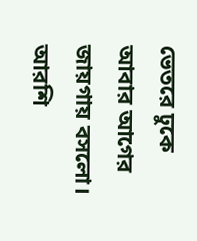ভেতরে ঢুকে আবার আগের জায়গায় বসলো। আরশি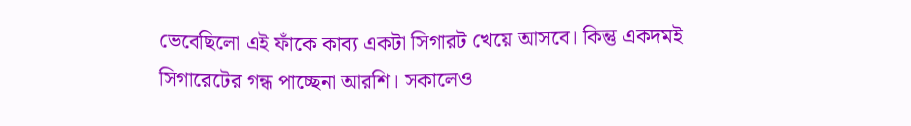ভেবেছিলো এই ফাঁকে কাব্য একটা সিগারট খেয়ে আসবে। কিন্তু একদমই সিগারেটের গন্ধ পাচ্ছেনা আরশি। সকালেও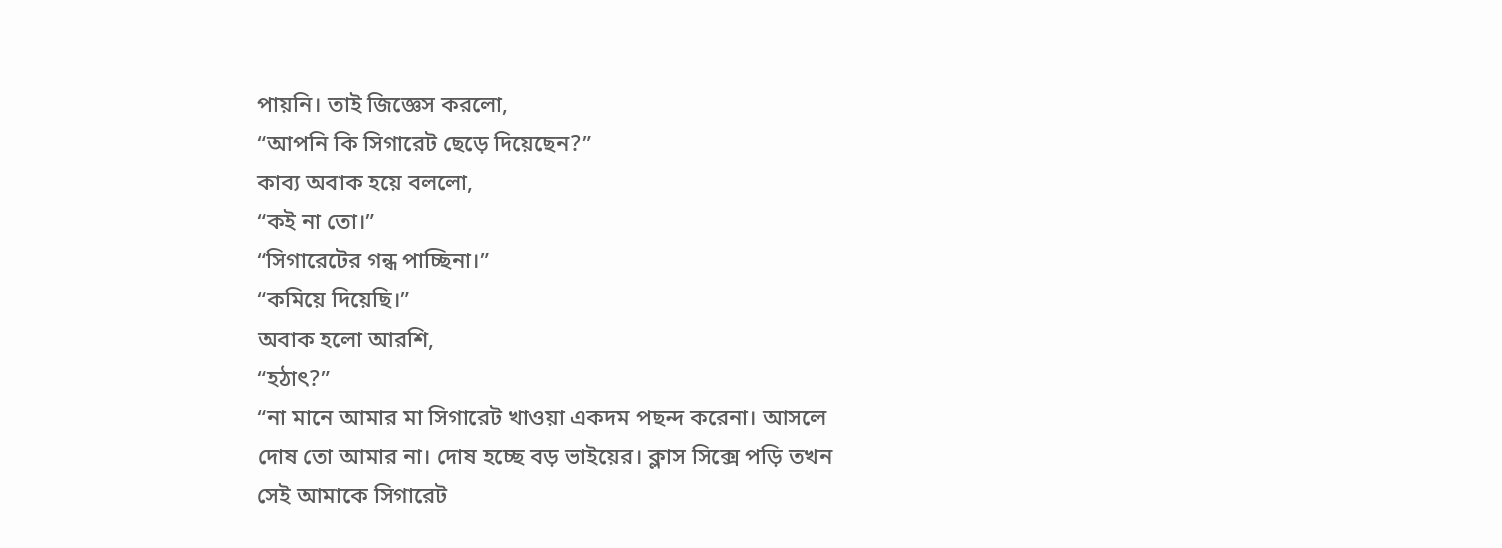পায়নি। তাই জিজ্ঞেস করলো,
“আপনি কি সিগারেট ছেড়ে দিয়েছেন?”
কাব্য অবাক হয়ে বললো,
“কই না তো।”
“সিগারেটের গন্ধ পাচ্ছিনা।”
“কমিয়ে দিয়েছি।”
অবাক হলো আরশি,
“হঠাৎ?”
“না মানে আমার মা সিগারেট খাওয়া একদম পছন্দ করেনা। আসলে দোষ তো আমার না। দোষ হচ্ছে বড় ভাইয়ের। ক্লাস সিক্সে পড়ি তখন সেই আমাকে সিগারেট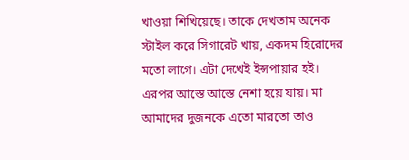খাওয়া শিখিয়েছে। তাকে দেখতাম অনেক স্টাইল করে সিগারেট খায়, একদম হিরোদের মতো লাগে। এটা দেখেই ইন্সপায়ার হই। এরপর আস্তে আস্তে নেশা হয়ে যায়। মা আমাদের দুজনকে এতো মারতো তাও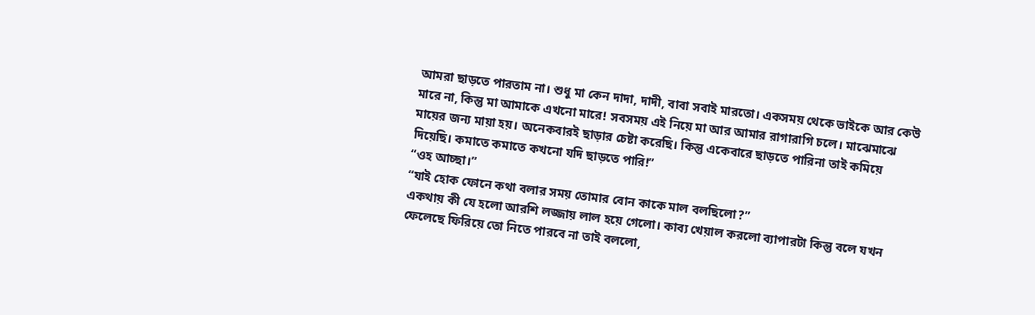আমরা ছাড়তে পারতাম না। শুধু মা কেন দাদা, দাদী, বাবা সবাই মারতো। একসময় থেকে ভাইকে আর কেউ মারে না, কিন্তু মা আমাকে এখনো মারে! সবসময় এই নিয়ে মা আর আমার রাগারাগি চলে। মাঝেমাঝে মায়ের জন্য মায়া হয়। অনেকবারই ছাড়ার চেষ্টা করেছি। কিন্তু একেবারে ছাড়তে পারিনা তাই কমিয়ে দিয়েছি। কমাতে কমাতে কখনো যদি ছাড়তে পারি!”
“ওহ আচ্ছা।”
“যাই হোক ফোনে কথা বলার সময় তোমার বোন কাকে মাল বলছিলো?”
একথায় কী যে হলো আরশি লজ্জায় লাল হয়ে গেলো। কাব্য খেয়াল করলো ব্যাপারটা কিন্তু বলে যখন ফেলেছে ফিরিয়ে তো নিতে পারবে না তাই বললো,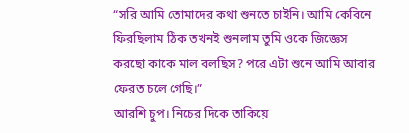“সরি আমি তোমাদের কথা শুনতে চাইনি। আমি কেবিনে ফিরছিলাম ঠিক তখনই শুনলাম তুমি ওকে জিজ্ঞেস করছো কাকে মাল বলছিস? পরে এটা শুনে আমি আবার ফেরত চলে গেছি।”
আরশি চুপ। নিচের দিকে তাকিয়ে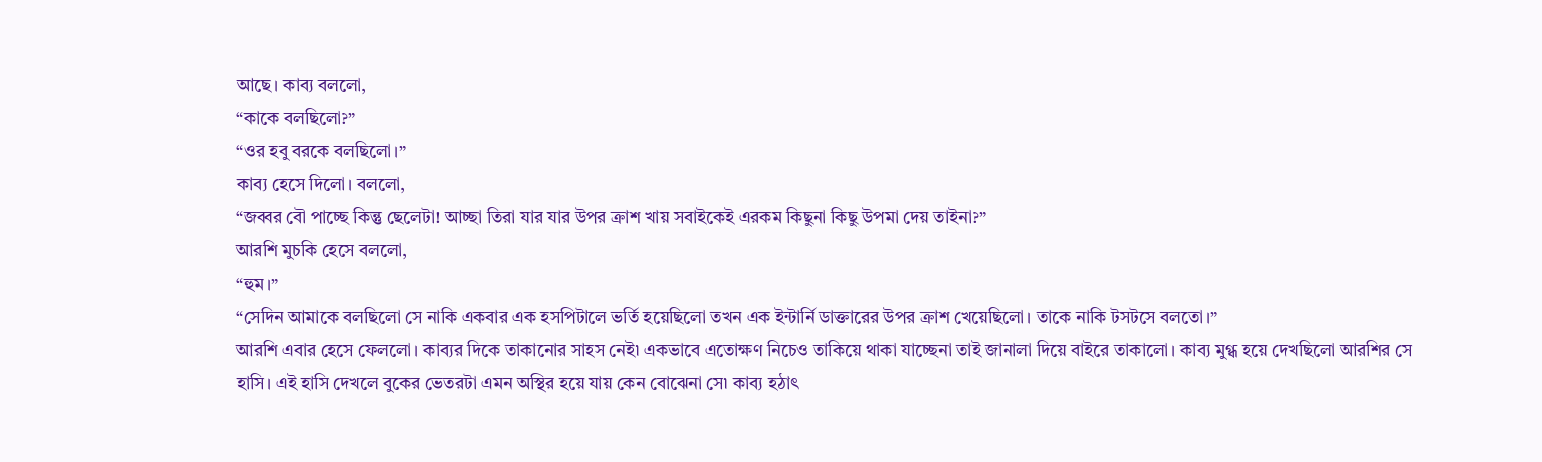আছে। কাব্য বললো,
“কাকে বলছিলো?”
“ওর হবু বরকে বলছিলো।”
কাব্য হেসে দিলো। বললো,
“জব্বর বৌ পাচ্ছে কিন্তু ছেলেটা! আচ্ছা তিরা যার যার উপর ক্রাশ খায় সবাইকেই এরকম কিছুনা কিছু উপমা দেয় তাইনা?”
আরশি মুচকি হেসে বললো,
“হুম।”
“সেদিন আমাকে বলছিলো সে নাকি একবার এক হসপিটালে ভর্তি হয়েছিলো তখন এক ইন্টার্নি ডাক্তারের উপর ক্রাশ খেয়েছিলো। তাকে নাকি টসটসে বলতো।”
আরশি এবার হেসে ফেললো। কাব্যর দিকে তাকানোর সাহস নেই৷ একভাবে এতোক্ষণ নিচেও তাকিয়ে থাকা যাচ্ছেনা তাই জানালা দিয়ে বাইরে তাকালো। কাব্য মুগ্ধ হয়ে দেখছিলো আরশির সে হাসি। এই হাসি দেখলে বুকের ভেতরটা এমন অস্থির হয়ে যায় কেন বোঝেনা সে৷ কাব্য হঠাৎ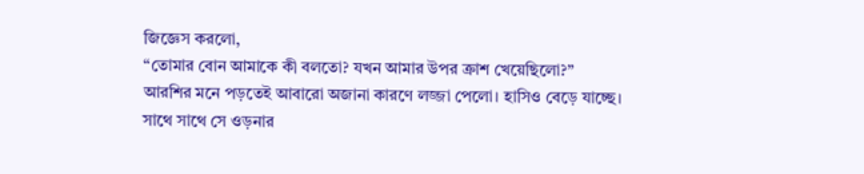জিজ্ঞেস করলো,
“তোমার বোন আমাকে কী বলতো? যখন আমার উপর ক্রাশ খেয়েছিলো?”
আরশির মনে পড়তেই আবারো অজানা কারণে লজ্জা পেলো। হাসিও বেড়ে যাচ্ছে। সাথে সাথে সে ওড়নার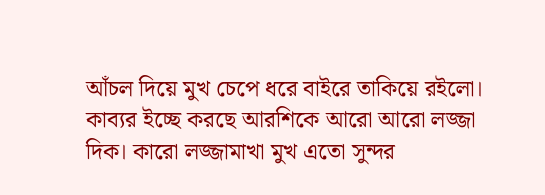আঁচল দিয়ে মুখ চেপে ধরে বাইরে তাকিয়ে রইলো। কাব্যর ইচ্ছে করছে আরশিকে আরো আরো লজ্জা দিক। কারো লজ্জামাখা মুখ এতো সুন্দর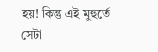হয়! কিন্তু এই মুহুর্তে সেটা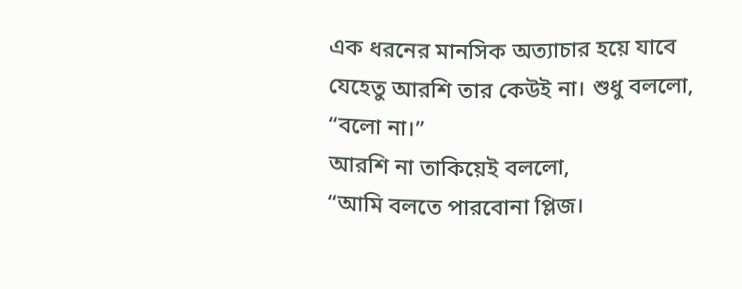এক ধরনের মানসিক অত্যাচার হয়ে যাবে যেহেতু আরশি তার কেউই না। শুধু বললো,
“বলো না।”
আরশি না তাকিয়েই বললো,
“আমি বলতে পারবোনা প্লিজ।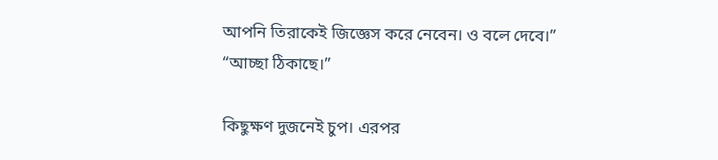আপনি তিরাকেই জিজ্ঞেস করে নেবেন। ও বলে দেবে।”
“আচ্ছা ঠিকাছে।”

কিছুক্ষণ দুজনেই চুপ। এরপর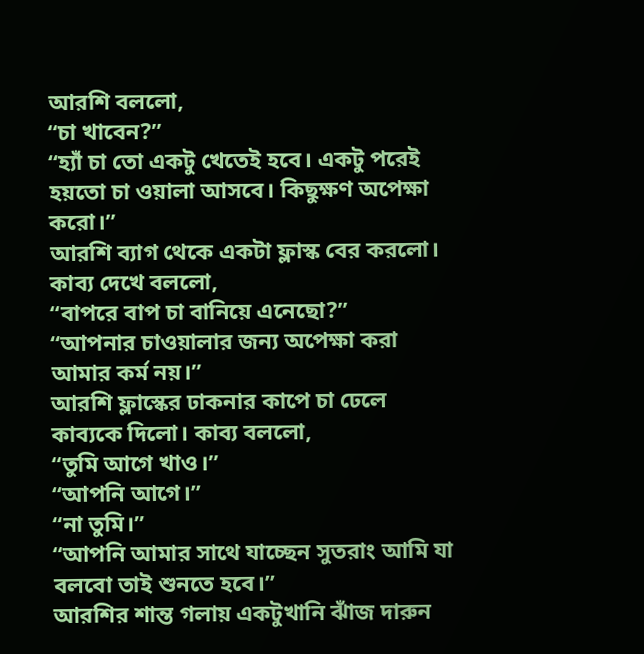আরশি বললো,
“চা খাবেন?”
“হ্যাঁ চা তো একটু খেতেই হবে। একটু পরেই হয়তো চা ওয়ালা আসবে। কিছুক্ষণ অপেক্ষা করো।”
আরশি ব্যাগ থেকে একটা ফ্লাস্ক বের করলো। কাব্য দেখে বললো,
“বাপরে বাপ চা বানিয়ে এনেছো?”
“আপনার চাওয়ালার জন্য অপেক্ষা করা আমার কর্ম নয়।”
আরশি ফ্লাস্কের ঢাকনার কাপে চা ঢেলে কাব্যকে দিলো। কাব্য বললো,
“তুমি আগে খাও।”
“আপনি আগে।”
“না তুমি।”
“আপনি আমার সাথে যাচ্ছেন সুতরাং আমি যা বলবো তাই শুনতে হবে।”
আরশির শান্ত গলায় একটুখানি ঝাঁজ দারুন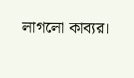লাগলো কাব্যর।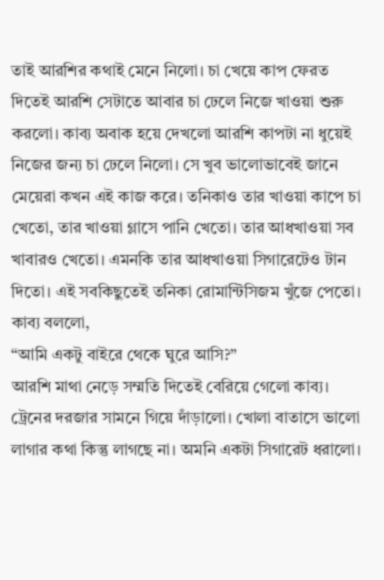তাই আরশির কথাই মেনে নিলো। চা খেয়ে কাপ ফেরত দিতেই আরশি সেটাতে আবার চা ঢেলে নিজে খাওয়া শুরু করলো। কাব্য অবাক হয়ে দেখলো আরশি কাপটা না ধুয়েই নিজের জন্য চা ঢেলে নিলো। সে খুব ভালোভাবেই জানে মেয়েরা কখন এই কাজ করে। তনিকাও তার খাওয়া কাপে চা খেতো, তার খাওয়া গ্লাসে পানি খেতো। তার আধখাওয়া সব খাবারও খেতো। এমনকি তার আধখাওয়া সিগারেটেও টান দিতো। এই সবকিছুতেই তনিকা রোমান্টিসিজম খুঁজে পেতো। কাব্য বললো,
“আমি একটু বাইরে থেকে ঘুরে আসি?”
আরশি মাথা নেড়ে সম্মতি দিতেই বেরিয়ে গেলো কাব্য। ট্রেনের দরজার সামনে গিয়ে দাঁড়ালো। খোলা বাতাসে ভালো লাগার কথা কিন্তু লাগছে না। অমনি একটা সিগারেট ধরালো।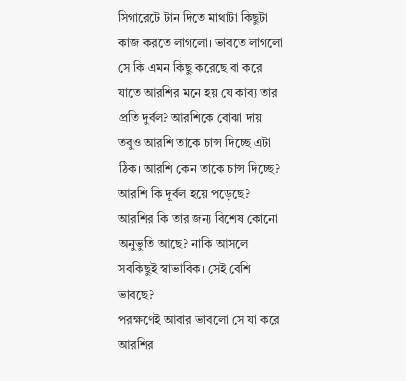সিগারেটে টান দিতে মাথাটা কিছুটা কাজ করতে লাগলো। ভাবতে লাগলো সে কি এমন কিছু করেছে বা করে যাতে আরশির মনে হয় যে কাব্য তার প্রতি দুর্বল? আরশিকে বোঝা দায় তবুও আরশি তাকে চান্স দিচ্ছে এটা ঠিক। আরশি কেন তাকে চান্স দিচ্ছে? আরশি কি দূর্বল হয়ে পড়েছে? আরশির কি তার জন্য বিশেষ কোনো অনুভুতি আছে? নাকি আসলে সবকিছুই স্বাভাবিক। সেই বেশি ভাবছে?
পরক্ষণেই আবার ভাবলো সে যা করে আরশির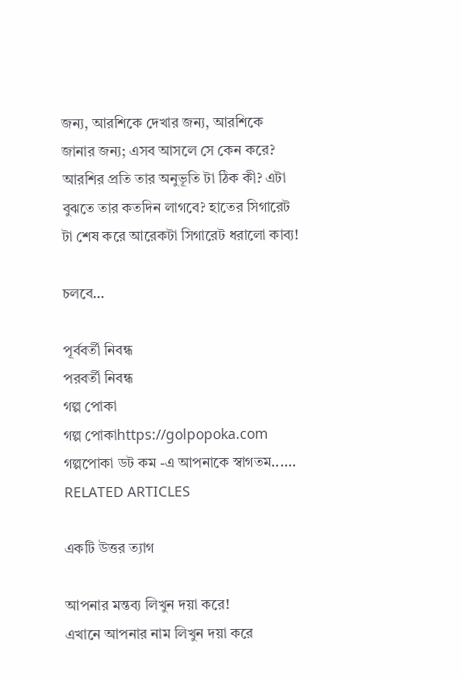জন্য, আরশিকে দেখার জন্য, আরশিকে জানার জন্য; এসব আসলে সে কেন করে? আরশির প্রতি তার অনুভূতি টা ঠিক কী? এটা বুঝতে তার কতদিন লাগবে? হাতের সিগারেট টা শেষ করে আরেকটা সিগারেট ধরালো কাব্য!

চলবে…

পূর্ববর্তী নিবন্ধ
পরবর্তী নিবন্ধ
গল্প পোকা
গল্প পোকাhttps://golpopoka.com
গল্পপোকা ডট কম -এ আপনাকে স্বাগতম......
RELATED ARTICLES

একটি উত্তর ত্যাগ

আপনার মন্তব্য লিখুন দয়া করে!
এখানে আপনার নাম লিখুন দয়া করে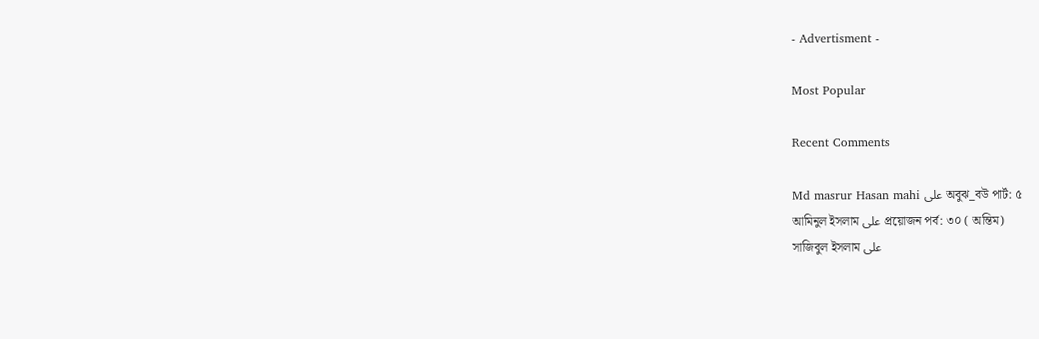- Advertisment -

Most Popular

Recent Comments

Md masrur Hasan mahi على অবুঝ_বউ পার্ট: ৫
আমিনুল ইসলাম على প্রয়োজন পর্ব: ৩০ ( অন্তিম)
সাজিবুল ইসলাম على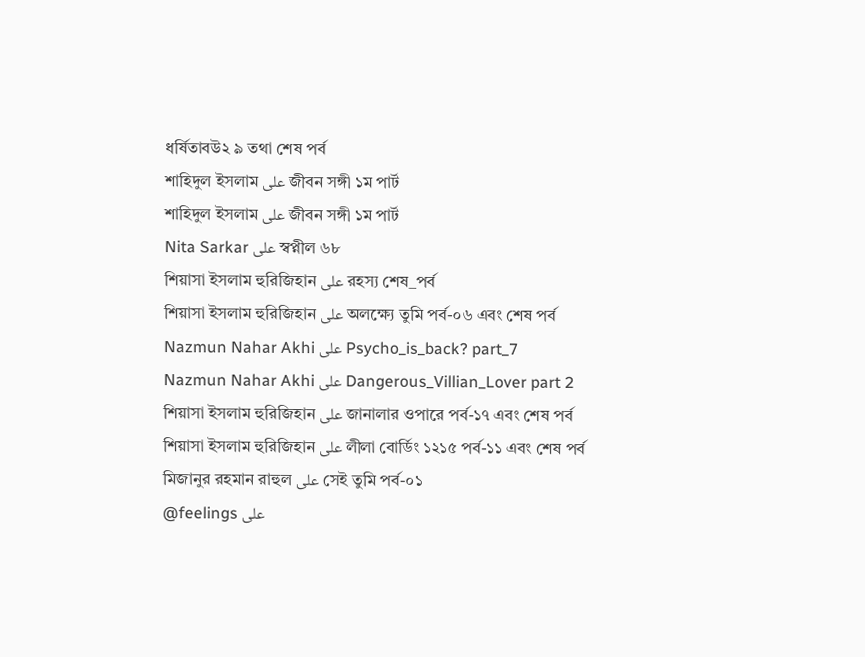ধর্ষিতাবউ২ ৯ তথা শেষ পর্ব
শাহিদুল ইসলাম على জীবন সঙ্গী ১ম পার্ট
শাহিদুল ইসলাম على জীবন সঙ্গী ১ম পার্ট
Nita Sarkar على স্বপ্নীল ৬৮
শিয়াসা ইসলাম হুরিজিহান على রহস্য শেষ_পর্ব
শিয়াসা ইসলাম হুরিজিহান على অলক্ষ্যে তুমি পর্ব-০৬ এবং শেষ পর্ব
Nazmun Nahar Akhi على Psycho_is_back? part_7
Nazmun Nahar Akhi على Dangerous_Villian_Lover part 2
শিয়াসা ইসলাম হুরিজিহান على জানালার ওপারে পর্ব-১৭ এবং শেষ পর্ব
শিয়াসা ইসলাম হুরিজিহান على লীলা বোর্ডিং ১২১৫ পর্ব-১১ এবং শেষ পর্ব
মিজানুর রহমান রাহুল على সেই তুমি পর্ব-০১
@feelings على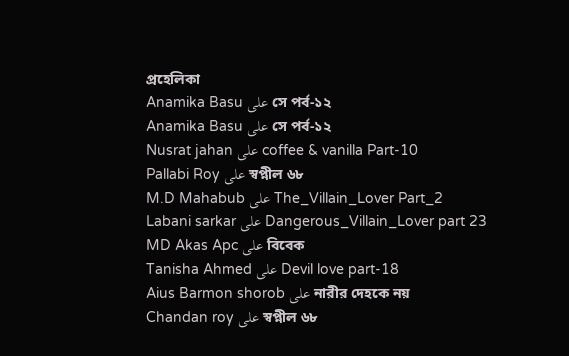প্রহেলিকা
Anamika Basu على সে পর্ব-১২
Anamika Basu على সে পর্ব-১২
Nusrat jahan على coffee & vanilla Part-10
Pallabi Roy على স্বপ্নীল ৬৮
M.D Mahabub على The_Villain_Lover Part_2
Labani sarkar على Dangerous_Villain_Lover part 23
MD Akas Apc على বিবেক
Tanisha Ahmed على Devil love part-18
Aius Barmon shorob على নারীর দেহকে নয়
Chandan roy على স্বপ্নীল ৬৮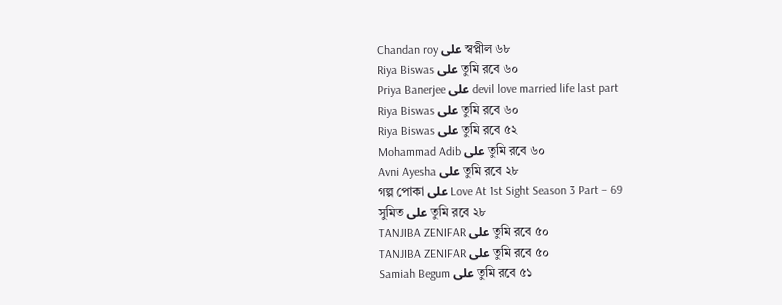Chandan roy على স্বপ্নীল ৬৮
Riya Biswas على তুমি রবে ৬০
Priya Banerjee على devil love married life last part
Riya Biswas على তুমি রবে ৬০
Riya Biswas على তুমি রবে ৫২
Mohammad Adib على তুমি রবে ৬০
Avni Ayesha على তুমি রবে ২৮
গল্প পোকা على Love At 1st Sight Season 3 Part – 69
সুমিত على তুমি রবে ২৮
TANJIBA ZENIFAR على তুমি রবে ৫০
TANJIBA ZENIFAR على তুমি রবে ৫০
Samiah Begum على তুমি রবে ৫১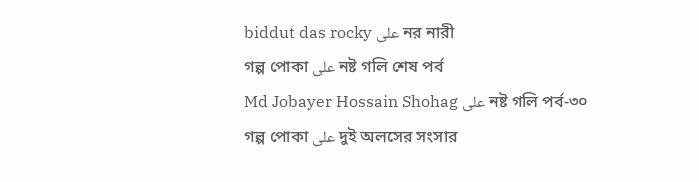biddut das rocky على নর নারী
গল্প পোকা على নষ্ট গলি শেষ পর্ব
Md Jobayer Hossain Shohag على নষ্ট গলি পর্ব-৩০
গল্প পোকা على দুই অলসের সংসার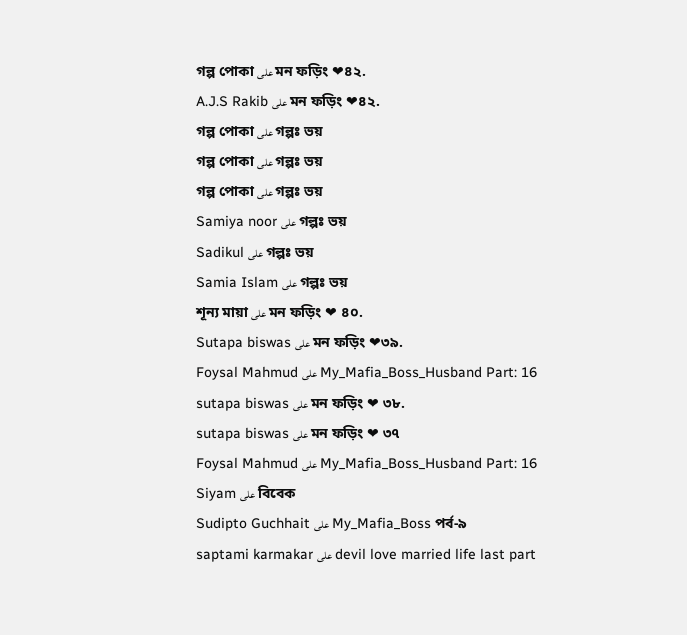গল্প পোকা على মন ফড়িং ❤৪২.
A.J.S Rakib على মন ফড়িং ❤৪২.
গল্প পোকা على গল্পঃ ভয়
গল্প পোকা على গল্পঃ ভয়
গল্প পোকা على গল্পঃ ভয়
Samiya noor على গল্পঃ ভয়
Sadikul على গল্পঃ ভয়
Samia Islam على গল্পঃ ভয়
শূন্য মায়া على মন ফড়িং ❤ ৪০.
Sutapa biswas على মন ফড়িং ❤৩৯.
Foysal Mahmud على My_Mafia_Boss_Husband Part: 16
sutapa biswas على মন ফড়িং ❤ ৩৮.
sutapa biswas على মন ফড়িং ❤ ৩৭
Foysal Mahmud على My_Mafia_Boss_Husband Part: 16
Siyam على বিবেক
Sudipto Guchhait على My_Mafia_Boss পর্ব-৯
saptami karmakar على devil love married life last part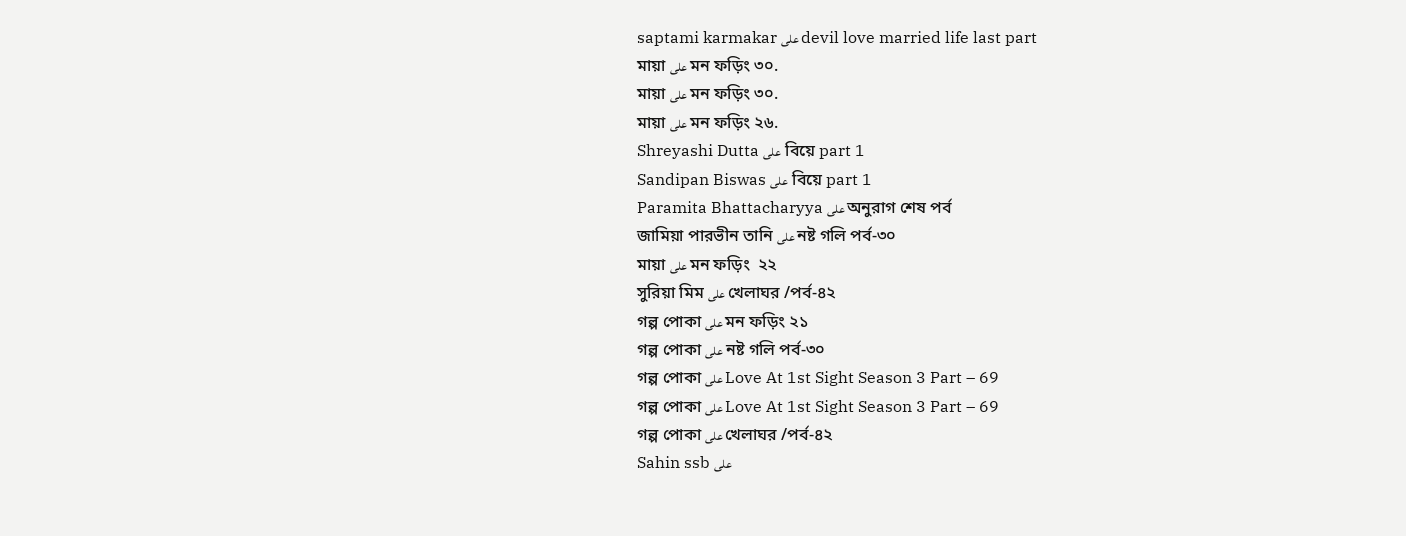saptami karmakar على devil love married life last part
মায়া على মন ফড়িং ৩০.
মায়া على মন ফড়িং ৩০.
মায়া على মন ফড়িং ২৬.
Shreyashi Dutta على  বিয়ে part 1
Sandipan Biswas على  বিয়ে part 1
Paramita Bhattacharyya على অনুরাগ শেষ পর্ব
জামিয়া পারভীন তানি على নষ্ট গলি পর্ব-৩০
মায়া على মন ফড়িং  ২২
সুরিয়া মিম على খেলাঘর /পর্ব-৪২
গল্প পোকা على মন ফড়িং ২১
গল্প পোকা على নষ্ট গলি পর্ব-৩০
গল্প পোকা على Love At 1st Sight Season 3 Part – 69
গল্প পোকা على Love At 1st Sight Season 3 Part – 69
গল্প পোকা على খেলাঘর /পর্ব-৪২
Sahin ssb على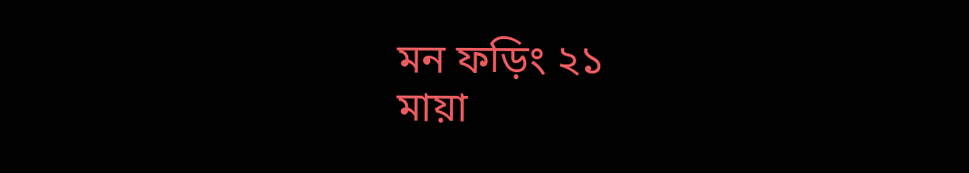মন ফড়িং ২১
মায়া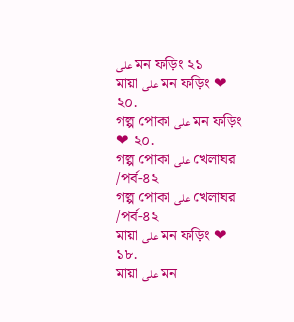على মন ফড়িং ২১
মায়া على মন ফড়িং ❤ ২০.
গল্প পোকা على মন ফড়িং ❤ ২০.
গল্প পোকা على খেলাঘর /পর্ব-৪২
গল্প পোকা على খেলাঘর /পর্ব-৪২
মায়া على মন ফড়িং ❤ ১৮.
মায়া على মন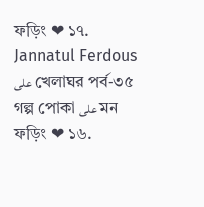ফড়িং ❤ ১৭.
Jannatul Ferdous على খেলাঘর পর্ব-৩৫
গল্প পোকা على মন ফড়িং ❤ ১৬.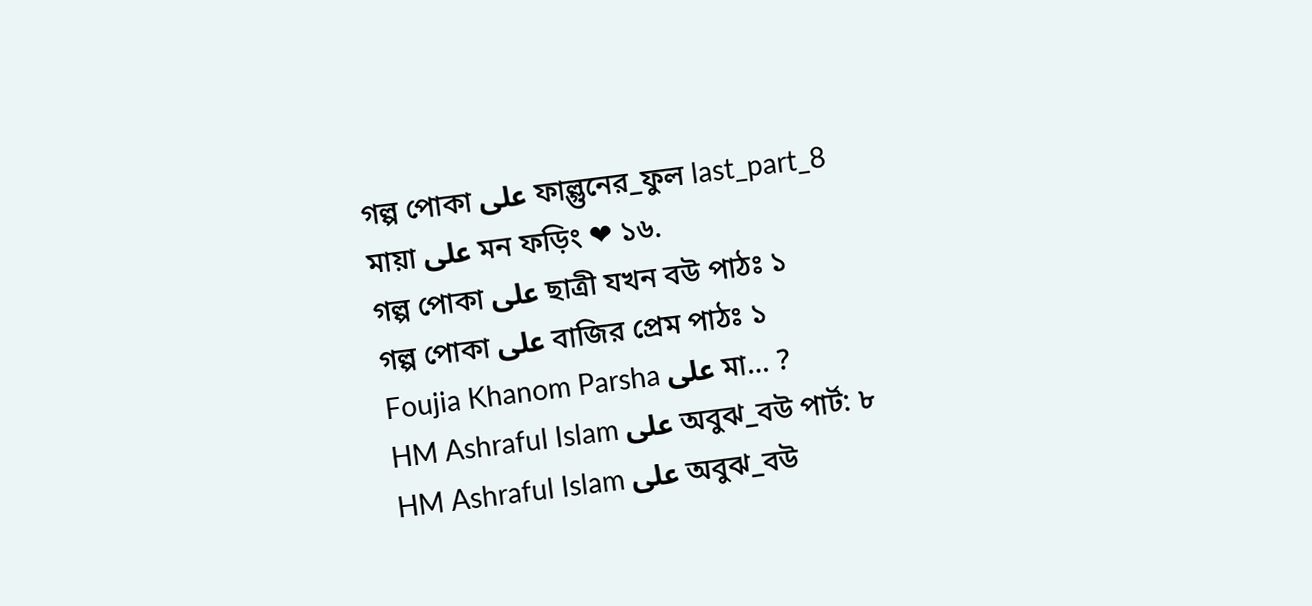গল্প পোকা على ফাল্গুনের_ফুল last_part_8
মায়া على মন ফড়িং ❤ ১৬.
গল্প পোকা على ছাত্রী যখন বউ পাঠঃ ১
গল্প পোকা على বাজির প্রেম পাঠঃ ১
Foujia Khanom Parsha على মা… ?
HM Ashraful Islam على অবুঝ_বউ পার্ট: ৮
HM Ashraful Islam على অবুঝ_বউ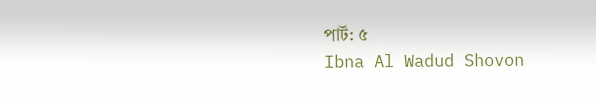পার্ট: ৫
Ibna Al Wadud Shovon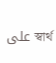على স্বার্থ